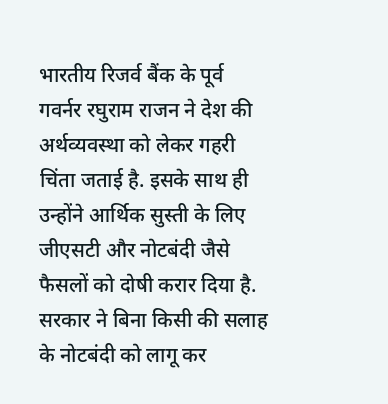भारतीय रिजर्व बैंक के पूर्व गवर्नर रघुराम राजन ने देश की अर्थव्यवस्था को लेकर गहरी चिंता जताई है. इसके साथ ही उन्होंने आर्थिक सुस्ती के लिए जीएसटी और नोटबंदी जैसे फैसलों को दोषी करार दिया है. सरकार ने बिना किसी की सलाह के नोटबंदी को लागू कर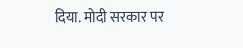दिया. मोदी सरकार पर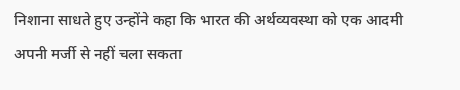निशाना साधते हुए उन्होंने कहा कि भारत की अर्थव्यवस्था को एक आदमी अपनी मर्जी से नहीं चला सकता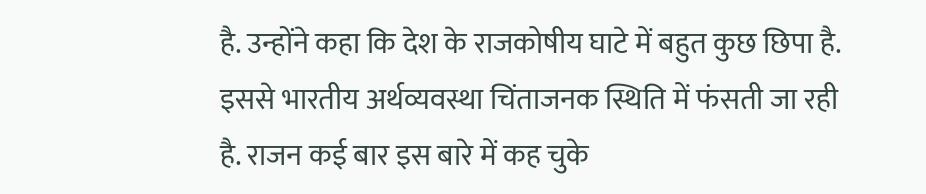है. उन्होंने कहा कि देश के राजकोषीय घाटे में बहुत कुछ छिपा है. इससे भारतीय अर्थव्यवस्था चिंताजनक स्थिति में फंसती जा रही है. राजन कई बार इस बारे में कह चुके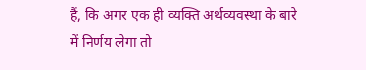हैं, कि अगर एक ही व्यक्ति अर्थव्यवस्था के बारे में निर्णय लेगा तो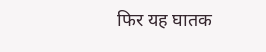फिर यह घातक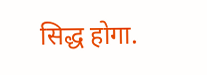सिद्ध होगा.